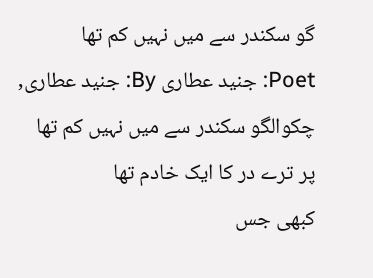گو سکندر سے میں نہیں کم تھا
Poet: جنید عطاری By: جنید عطاری, چکوالگو سکندر سے میں نہیں کم تھا
پر ترے در کا ایک خادم تھا
کبھی جس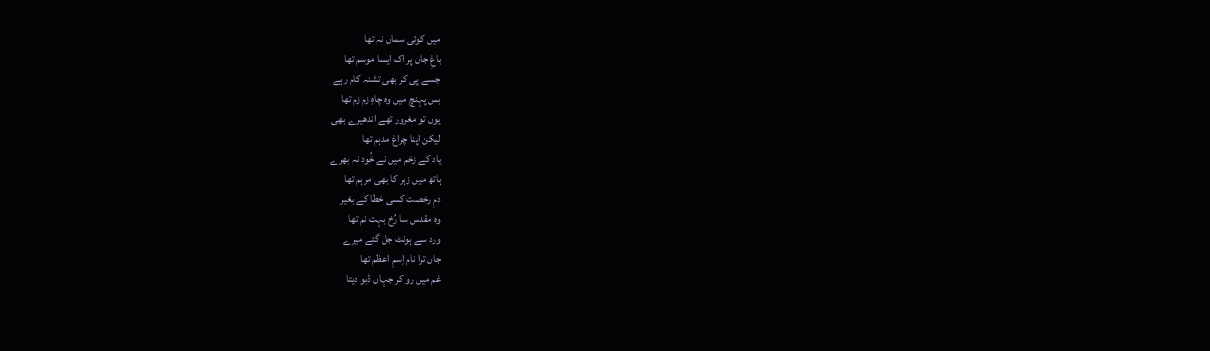میں کوئی سماں نہ تھا
باغِ جاں پر اک ایسا موسم تھا
جسے پی کر بھی تشنہ کام رہے
بس پہنچ میں وہ چاہِ زم زم تھا
یوں تو مغرور تھے اندھیرے بھی
لیکن اپنا چراغ مدہم تھا
یاد کے زخم میں نے خُود نہ بھرے
ہاتھ میں زہر کا بھی مرہم تھا
دمِ رخصت کسی خطا کے بغیر
وہ مقدس سا رُخ بہت نم تھا
ورد سے ہونٹ جل گئے میرے
جاں ترا نام اِسمِ اعظم تھا
غم میں رو کر جہاں ڈبو دیتا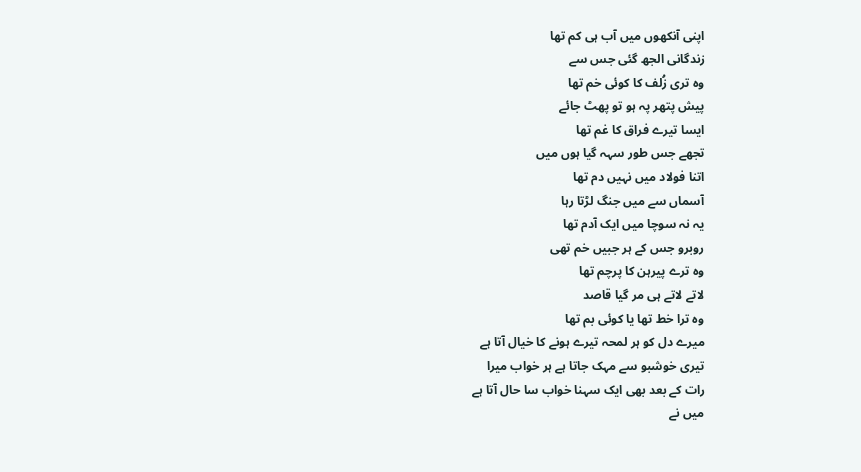اپنی آنکھوں میں آب ہی کم تھا
زندگانی الجھ گئی جس سے
وہ تری زُلف کا کوئی خم تھا
پیش پتھر پہ ہو تو پھٹ جائے
ایسا تیرے فراق کا غم تھا
تجھے جس طور سہہ گیا ہوں میں
اتنا فولاد میں نہیں دم تھا
آسماں سے میں جنگ لڑتا رہا
یہ نہ سوچا میں ایک آدم تھا
روبرو جس کے ہر جبیں خم تھی
وہ ترے پیرہن کا پرچم تھا
لاتے لاتے ہی مر گیا قاصد
وہ ترا خط تھا یا کوئی بم تھا
میرے دل کو ہر لمحہ تیرے ہونے کا خیال آتا ہے
تیری خوشبو سے مہک جاتا ہے ہر خواب میرا
رات کے بعد بھی ایک سہنا خواب سا حال آتا ہے
میں نے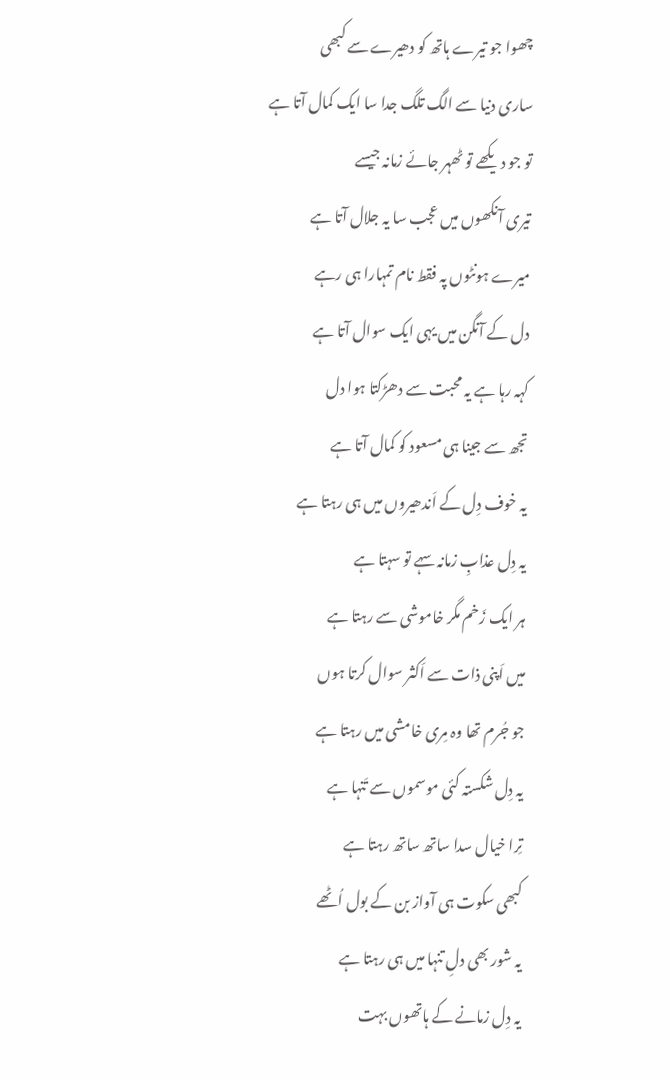چھوا جو تیرے ہاتھ کو دھیرے سے کبھی
ساری دنیا سے الگ تلگ جدا سا ایک کمال آتا ہے
تو جو دیکھے تو ٹھہر جائے زمانہ جیسے
تیری آنکھوں میں عجب سا یہ جلال آتا ہے
میرے ہونٹوں پہ فقط نام تمہارا ہی رہے
دل کے آنگن میں یہی ایک سوال آتا ہے
کہہ رہا ہے یہ محبت سے دھڑکتا ہوا دل
تجھ سے جینا ہی مسعود کو کمال آتا ہے
یہ خوف دِل کے اَندھیروں میں ہی رہتا ہے
یہ دِل عذابِ زمانہ سہے تو سہتا ہے
ہر ایک زَخم مگر خاموشی سے رہتا ہے
میں اَپنی ذات سے اَکثر سوال کرتا ہوں
جو جُرم تھا وہ مِری خامشی میں رہتا ہے
یہ دِل شکستہ کئی موسموں سے تَنہا ہے
تِرا خیال سدا ساتھ ساتھ رہتا ہے
کبھی سکوت ہی آواز بن کے بول اُٹھے
یہ شور بھی دلِ تنہا میں ہی رہتا ہے
یہ دِل زمانے کے ہاتھوں بہت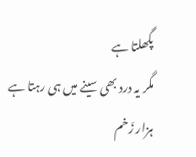پگھلتا ہے
مگر یہ درد بھی سینے میں ہی رہتا ہے
ہزار زَخم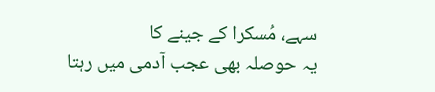سہے، مُسکرا کے جینے کا
یہ حوصلہ بھی عجب آدمی میں رہتا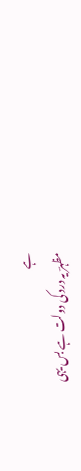ہے
مظہرؔ یہ درد کی دولت ہے بس یہی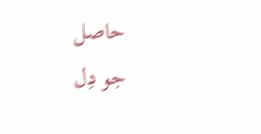حاصل
جو دِل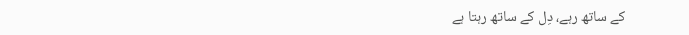کے ساتھ رہے، دِل کے ساتھ رہتا ہے